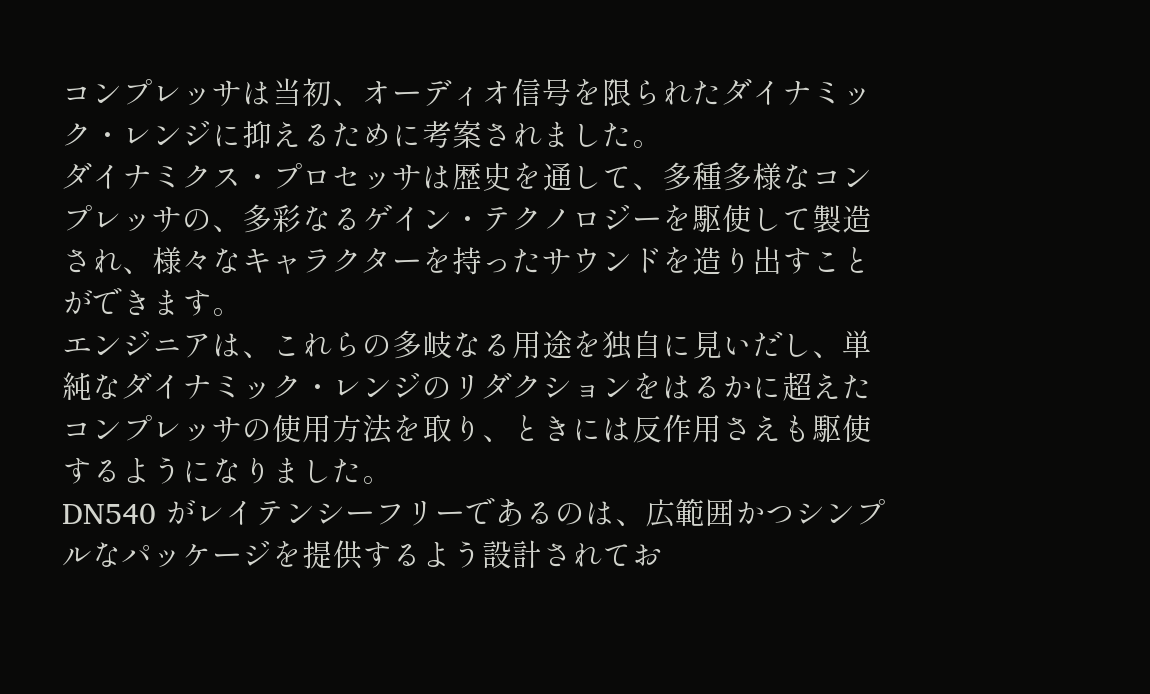コンプレッサは当初、オーディオ信号を限られたダイナミック・レンジに抑えるために考案されました。
ダイナミクス・プロセッサは歴史を通して、多種多様なコンプレッサの、多彩なるゲイン・テクノロジーを駆使して製造され、様々なキャラクターを持ったサウンドを造り出すことができます。
エンジニアは、これらの多岐なる用途を独自に見いだし、単純なダイナミック・レンジのリダクションをはるかに超えたコンプレッサの使用方法を取り、ときには反作用さえも駆使するようになりました。
DN540 がレイテンシーフリーであるのは、広範囲かつシンプルなパッケージを提供するよう設計されてお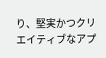り、堅実かつクリエイティブなアプ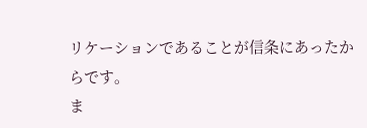リケーションであることが信条にあったからです。
ま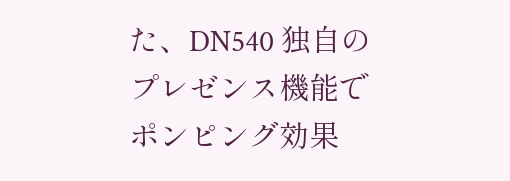た、DN540 独自のプレゼンス機能でポンピング効果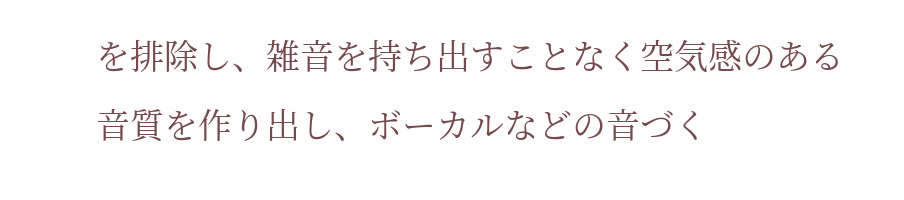を排除し、雑音を持ち出すことなく空気感のある音質を作り出し、ボーカルなどの音づく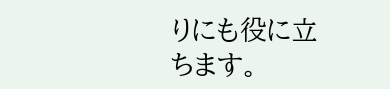りにも役に立ちます。